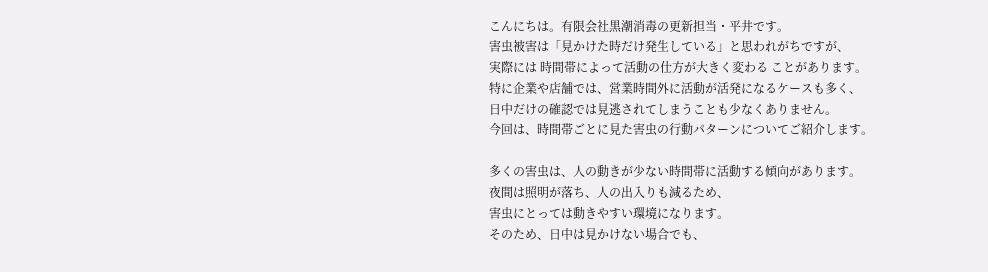こんにちは。有限会社黒潮消毒の更新担当・平井です。
害虫被害は「見かけた時だけ発生している」と思われがちですが、
実際には 時間帯によって活動の仕方が大きく変わる ことがあります。
特に企業や店舗では、営業時間外に活動が活発になるケースも多く、
日中だけの確認では見逃されてしまうことも少なくありません。
今回は、時間帯ごとに見た害虫の行動パターンについてご紹介します。

多くの害虫は、人の動きが少ない時間帯に活動する傾向があります。
夜間は照明が落ち、人の出入りも減るため、
害虫にとっては動きやすい環境になります。
そのため、日中は見かけない場合でも、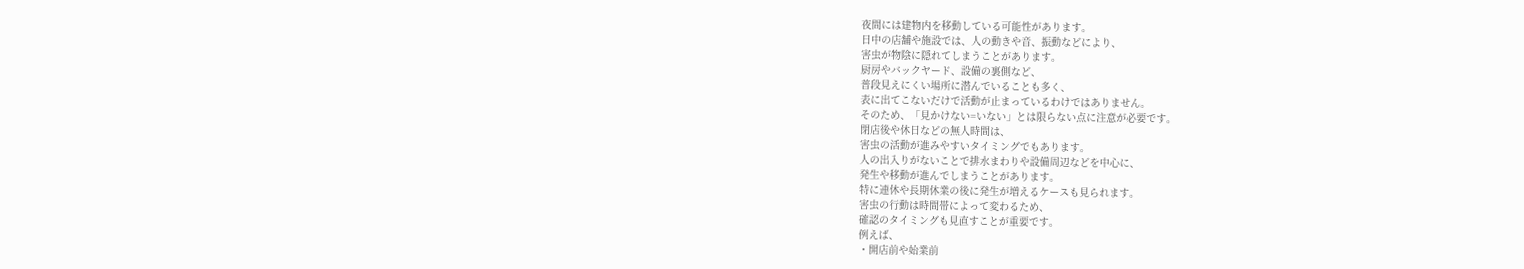夜間には建物内を移動している可能性があります。
日中の店舗や施設では、人の動きや音、振動などにより、
害虫が物陰に隠れてしまうことがあります。
厨房やバックヤード、設備の裏側など、
普段見えにくい場所に潜んでいることも多く、
表に出てこないだけで活動が止まっているわけではありません。
そのため、「見かけない=いない」とは限らない点に注意が必要です。
閉店後や休日などの無人時間は、
害虫の活動が進みやすいタイミングでもあります。
人の出入りがないことで排水まわりや設備周辺などを中心に、
発生や移動が進んでしまうことがあります。
特に連休や長期休業の後に発生が増えるケースも見られます。
害虫の行動は時間帯によって変わるため、
確認のタイミングも見直すことが重要です。
例えば、
・開店前や始業前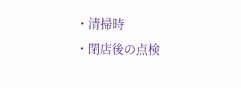・清掃時
・閉店後の点検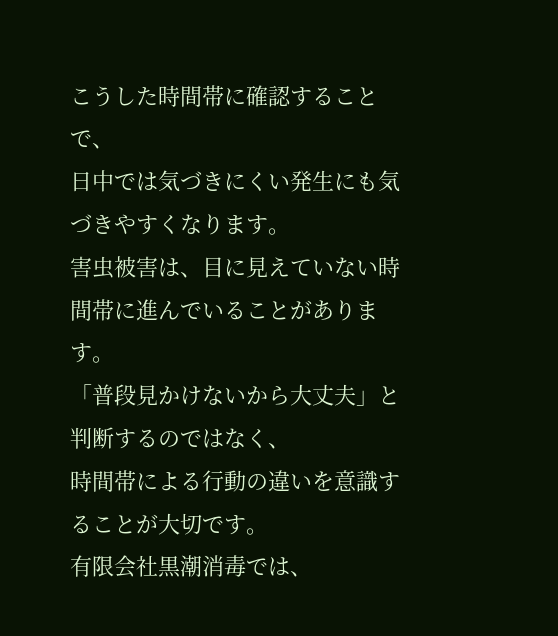こうした時間帯に確認することで、
日中では気づきにくい発生にも気づきやすくなります。
害虫被害は、目に見えていない時間帯に進んでいることがあります。
「普段見かけないから大丈夫」と判断するのではなく、
時間帯による行動の違いを意識することが大切です。
有限会社黒潮消毒では、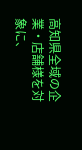高知県全域の企業・店舗様を対象に、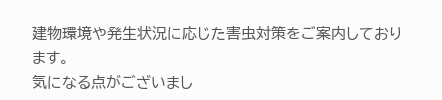建物環境や発生状況に応じた害虫対策をご案内しております。
気になる点がございまし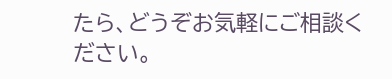たら、どうぞお気軽にご相談ください。